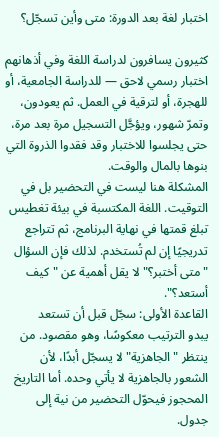اختبار لغة بعد الدورة: متى وأين تسجّل؟

كثيرون يسافرون لدراسة اللغة وفي أذهانهم اختبار رسمي لاحق — للدراسة الجامعية، أو للهجرة، أو لترقية في العمل. ثم يعودون، وتمرّ شهور، ويؤجَّل التسجيل مرة بعد مرة، حتى يجلسوا للاختبار وقد فقدوا الذروة التي بنوها بالمال والوقت.
المشكلة هنا ليست في التحضير بل في التوقيت. اللغة المكتسبة في بيئة تغطيس تبلغ قمتها في نهاية البرنامج، ثم تتراجع تدريجيًا إن لم تُستخدم. لذلك فإن السؤال "متى أختبر؟" لا يقل أهمية عن "كيف أستعد؟".
القاعدة الأولى: سجّل قبل أن تستعد
يبدو الترتيب معكوسًا، وهو مقصود. من ينتظر "الجاهزية" لا يسجّل أبدًا، لأن الشعور بالجاهزية لا يأتي وحده. أما التاريخ المحجوز فيحوّل التحضير من نية إلى جدول.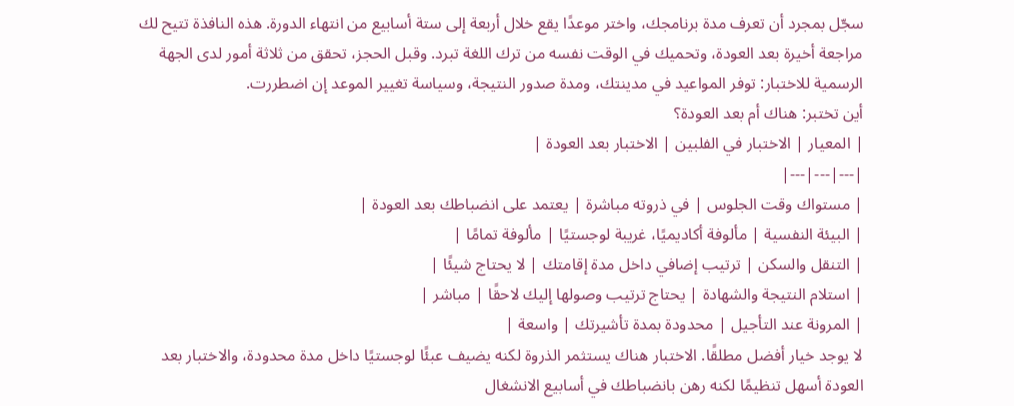سجّل بمجرد أن تعرف مدة برنامجك، واختر موعدًا يقع خلال أربعة إلى ستة أسابيع من انتهاء الدورة. هذه النافذة تتيح لك مراجعة أخيرة بعد العودة، وتحميك في الوقت نفسه من ترك اللغة تبرد. وقبل الحجز، تحقق من ثلاثة أمور لدى الجهة الرسمية للاختبار: توفر المواعيد في مدينتك، ومدة صدور النتيجة، وسياسة تغيير الموعد إن اضطررت.
أين تختبر: هناك أم بعد العودة؟
| المعيار | الاختبار في الفلبين | الاختبار بعد العودة |
|---|---|---|
| مستواك وقت الجلوس | في ذروته مباشرة | يعتمد على انضباطك بعد العودة |
| البيئة النفسية | مألوفة أكاديميًا، غريبة لوجستيًا | مألوفة تمامًا |
| التنقل والسكن | ترتيب إضافي داخل مدة إقامتك | لا يحتاج شيئًا |
| استلام النتيجة والشهادة | يحتاج ترتيب وصولها إليك لاحقًا | مباشر |
| المرونة عند التأجيل | محدودة بمدة تأشيرتك | واسعة |
لا يوجد خيار أفضل مطلقًا. الاختبار هناك يستثمر الذروة لكنه يضيف عبئًا لوجستيًا داخل مدة محدودة، والاختبار بعد العودة أسهل تنظيمًا لكنه رهن بانضباطك في أسابيع الانشغال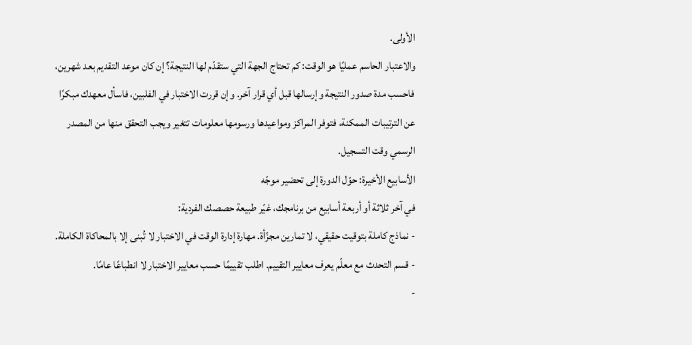الأولى.
والاعتبار الحاسم عمليًا هو الوقت: كم تحتاج الجهة التي ستقدّم لها النتيجة؟ إن كان موعد التقديم بعد شهرين، فاحسب مدة صدور النتيجة وإرسالها قبل أي قرار آخر. وإن قررت الاختبار في الفلبين، فاسأل معهدك مبكرًا عن الترتيبات الممكنة، فتوفر المراكز ومواعيدها ورسومها معلومات تتغير ويجب التحقق منها من المصدر الرسمي وقت التسجيل.
الأسابيع الأخيرة: حوّل الدورة إلى تحضير موجّه
في آخر ثلاثة أو أربعة أسابيع من برنامجك، غيّر طبيعة حصصك الفردية:
- نماذج كاملة بتوقيت حقيقي، لا تمارين مجزّأة. مهارة إدارة الوقت في الاختبار لا تُبنى إلا بالمحاكاة الكاملة.
- قسم التحدث مع معلّم يعرف معايير التقييم. اطلب تقييمًا حسب معايير الاختبار لا انطباعًا عامًا.
-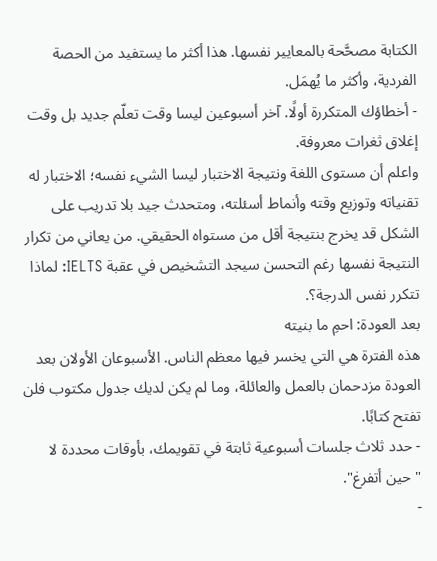الكتابة مصحَّحة بالمعايير نفسها. هذا أكثر ما يستفيد من الحصة الفردية، وأكثر ما يُهمَل.
- أخطاؤك المتكررة أولًا. آخر أسبوعين ليسا وقت تعلّم جديد بل وقت إغلاق ثغرات معروفة.
واعلم أن مستوى اللغة ونتيجة الاختبار ليسا الشيء نفسه؛ الاختبار له تقنياته وتوزيع وقته وأنماط أسئلته، ومتحدث جيد بلا تدريب على الشكل قد يخرج بنتيجة أقل من مستواه الحقيقي. من يعاني من تكرار النتيجة نفسها رغم التحسن سيجد التشخيص في عقبة IELTS: لماذا تتكرر نفس الدرجة؟.
بعد العودة: احمِ ما بنيته
هذه الفترة هي التي يخسر فيها معظم الناس. الأسبوعان الأولان بعد العودة مزدحمان بالعمل والعائلة، وما لم يكن لديك جدول مكتوب فلن تفتح كتابًا.
- حدد ثلاث جلسات أسبوعية ثابتة في تقويمك، بأوقات محددة لا "حين أتفرغ".
-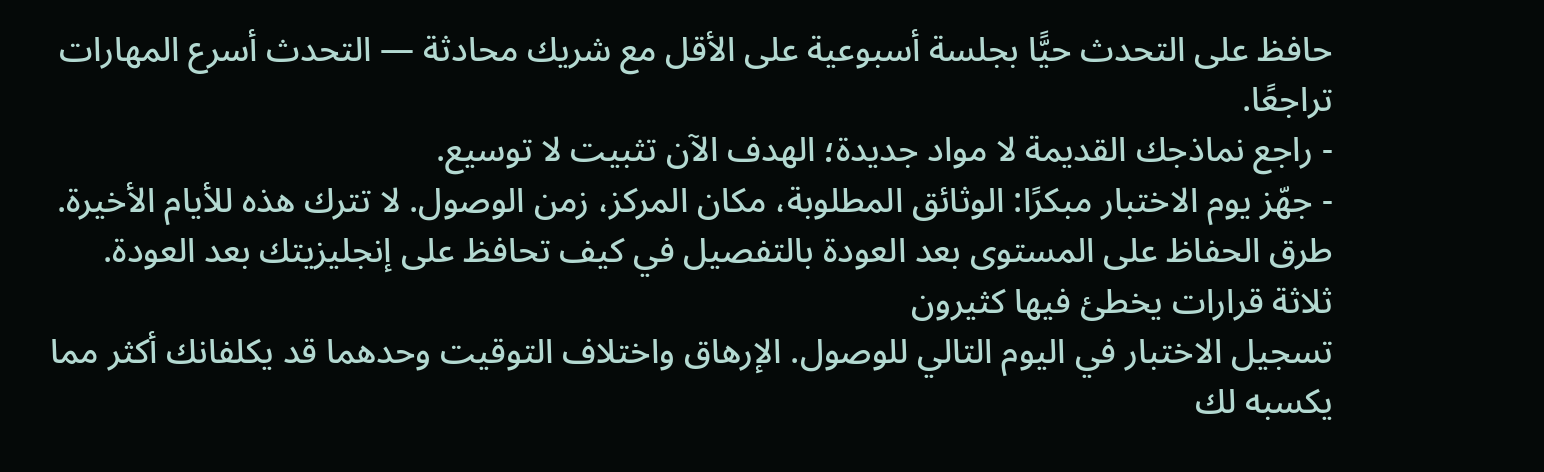حافظ على التحدث حيًّا بجلسة أسبوعية على الأقل مع شريك محادثة — التحدث أسرع المهارات تراجعًا.
- راجع نماذجك القديمة لا مواد جديدة؛ الهدف الآن تثبيت لا توسيع.
- جهّز يوم الاختبار مبكرًا: الوثائق المطلوبة، مكان المركز، زمن الوصول. لا تترك هذه للأيام الأخيرة.
طرق الحفاظ على المستوى بعد العودة بالتفصيل في كيف تحافظ على إنجليزيتك بعد العودة.
ثلاثة قرارات يخطئ فيها كثيرون
تسجيل الاختبار في اليوم التالي للوصول. الإرهاق واختلاف التوقيت وحدهما قد يكلفانك أكثر مما يكسبه لك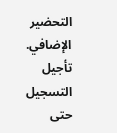التحضير الإضافي.
تأجيل التسجيل حتى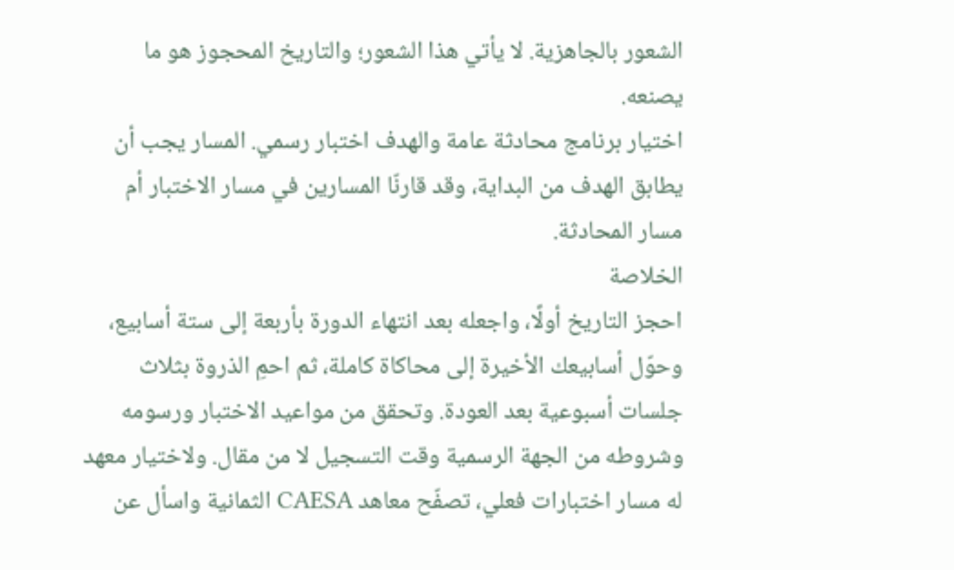الشعور بالجاهزية. لا يأتي هذا الشعور؛ والتاريخ المحجوز هو ما يصنعه.
اختيار برنامج محادثة عامة والهدف اختبار رسمي. المسار يجب أن يطابق الهدف من البداية، وقد قارنّا المسارين في مسار الاختبار أم مسار المحادثة.
الخلاصة
احجز التاريخ أولًا، واجعله بعد انتهاء الدورة بأربعة إلى ستة أسابيع، وحوّل أسابيعك الأخيرة إلى محاكاة كاملة، ثم احمِ الذروة بثلاث جلسات أسبوعية بعد العودة. وتحقق من مواعيد الاختبار ورسومه وشروطه من الجهة الرسمية وقت التسجيل لا من مقال. ولاختيار معهد له مسار اختبارات فعلي، تصفّح معاهد CAESA الثمانية واسأل عن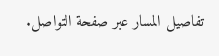تفاصيل المسار عبر صفحة التواصل.